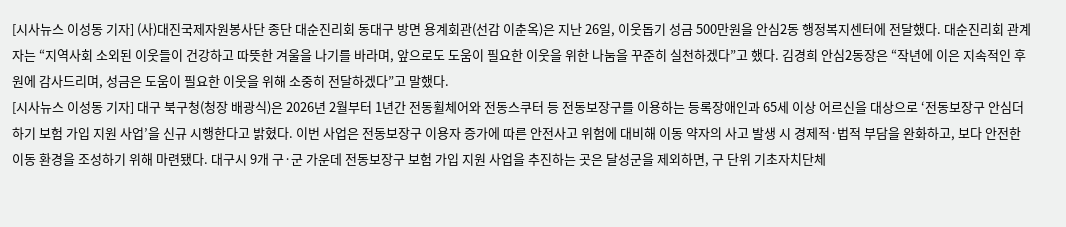[시사뉴스 이성동 기자] (사)대진국제자원봉사단 종단 대순진리회 동대구 방면 용계회관(선감 이춘옥)은 지난 26일, 이웃돕기 성금 500만원을 안심2동 행정복지센터에 전달했다. 대순진리회 관계자는 “지역사회 소외된 이웃들이 건강하고 따뜻한 겨울을 나기를 바라며, 앞으로도 도움이 필요한 이웃을 위한 나눔을 꾸준히 실천하겠다”고 했다. 김경희 안심2동장은 “작년에 이은 지속적인 후원에 감사드리며, 성금은 도움이 필요한 이웃을 위해 소중히 전달하겠다”고 말했다.
[시사뉴스 이성동 기자] 대구 북구청(청장 배광식)은 2026년 2월부터 1년간 전동휠체어와 전동스쿠터 등 전동보장구를 이용하는 등록장애인과 65세 이상 어르신을 대상으로 ‘전동보장구 안심더하기 보험 가입 지원 사업’을 신규 시행한다고 밝혔다. 이번 사업은 전동보장구 이용자 증가에 따른 안전사고 위험에 대비해 이동 약자의 사고 발생 시 경제적·법적 부담을 완화하고, 보다 안전한 이동 환경을 조성하기 위해 마련됐다. 대구시 9개 구·군 가운데 전동보장구 보험 가입 지원 사업을 추진하는 곳은 달성군을 제외하면, 구 단위 기초자치단체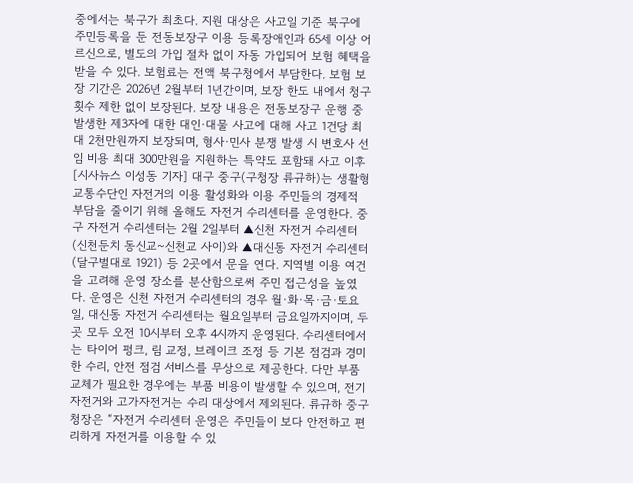중에서는 북구가 최초다. 지원 대상은 사고일 기준 북구에 주민등록을 둔 전동보장구 이용 등록장애인과 65세 이상 어르신으로, 별도의 가입 절차 없이 자동 가입되어 보험 혜택을 받을 수 있다. 보험료는 전액 북구청에서 부담한다. 보험 보장 기간은 2026년 2월부터 1년간이며, 보장 한도 내에서 청구 횟수 제한 없이 보장된다. 보장 내용은 전동보장구 운행 중 발생한 제3자에 대한 대인·대물 사고에 대해 사고 1건당 최대 2천만원까지 보장되며, 형사·민사 분쟁 발생 시 변호사 선임 비용 최대 300만원을 지원하는 특약도 포함돼 사고 이후
[시사뉴스 이성동 기자] 대구 중구(구청장 류규하)는 생활형 교통수단인 자전거의 이용 활성화와 이용 주민들의 경제적 부담을 줄이기 위해 올해도 자전거 수리센터를 운영한다. 중구 자전거 수리센터는 2월 2일부터 ▲신천 자전거 수리센터(신천둔치 동신교~신천교 사이)와 ▲대신동 자전거 수리센터(달구벌대로 1921) 등 2곳에서 문을 연다. 지역별 이용 여건을 고려해 운영 장소를 분산함으로써 주민 접근성을 높였다. 운영은 신천 자전거 수리센터의 경우 월·화·목·금·토요일, 대신동 자전거 수리센터는 월요일부터 금요일까지이며, 두 곳 모두 오전 10시부터 오후 4시까지 운영된다. 수리센터에서는 타이어 펑크, 림 교정, 브레이크 조정 등 기본 점검과 경미한 수리, 안전 점검 서비스를 무상으로 제공한다. 다만 부품 교체가 필요한 경우에는 부품 비용이 발생할 수 있으며, 전기자전거와 고가자전거는 수리 대상에서 제외된다. 류규하 중구청장은 “자전거 수리센터 운영은 주민들이 보다 안전하고 편리하게 자전거를 이용할 수 있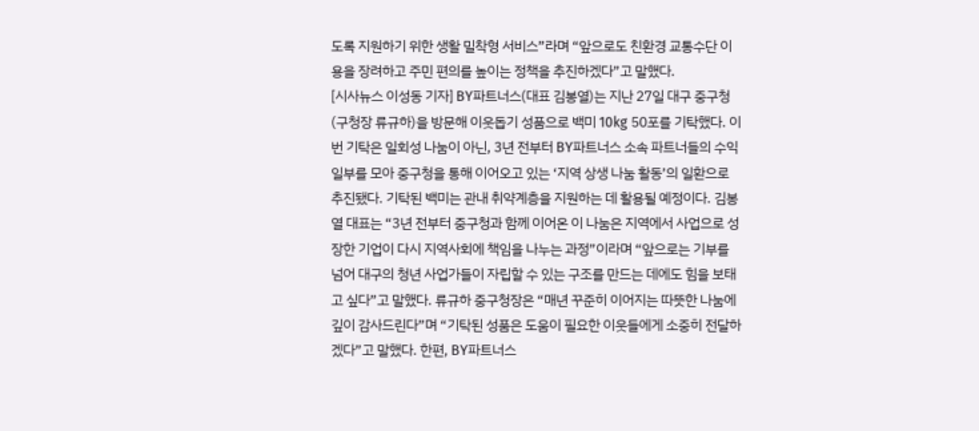도록 지원하기 위한 생활 밀착형 서비스”라며 “앞으로도 친환경 교통수단 이용을 장려하고 주민 편의를 높이는 정책을 추진하겠다”고 말했다.
[시사뉴스 이성동 기자] BY파트너스(대표 김봉열)는 지난 27일 대구 중구청(구청장 류규하)을 방문해 이웃돕기 성품으로 백미 10kg 50포를 기탁했다. 이번 기탁은 일회성 나눔이 아닌, 3년 전부터 BY파트너스 소속 파트너들의 수익 일부를 모아 중구청을 통해 이어오고 있는 ‘지역 상생 나눔 활동’의 일환으로 추진됐다. 기탁된 백미는 관내 취약계층을 지원하는 데 활용될 예정이다. 김봉열 대표는 “3년 전부터 중구청과 함께 이어온 이 나눔은 지역에서 사업으로 성장한 기업이 다시 지역사회에 책임을 나누는 과정”이라며 “앞으로는 기부를 넘어 대구의 청년 사업가들이 자립할 수 있는 구조를 만드는 데에도 힘을 보태고 싶다”고 말했다. 류규하 중구청장은 “매년 꾸준히 이어지는 따뜻한 나눔에 깊이 감사드린다”며 “기탁된 성품은 도움이 필요한 이웃들에게 소중히 전달하겠다”고 말했다. 한편, BY파트너스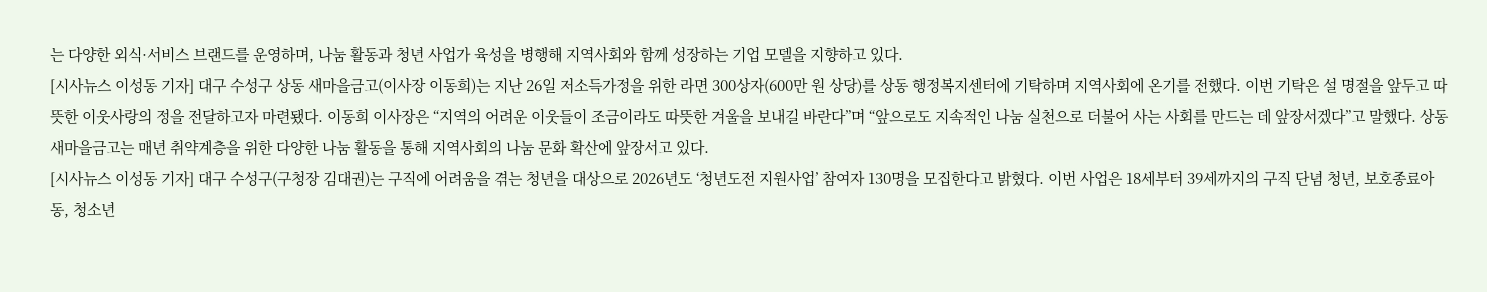는 다양한 외식·서비스 브랜드를 운영하며, 나눔 활동과 청년 사업가 육성을 병행해 지역사회와 함께 성장하는 기업 모델을 지향하고 있다.
[시사뉴스 이성동 기자] 대구 수성구 상동 새마을금고(이사장 이동희)는 지난 26일 저소득가정을 위한 라면 300상자(600만 원 상당)를 상동 행정복지센터에 기탁하며 지역사회에 온기를 전했다. 이번 기탁은 설 명절을 앞두고 따뜻한 이웃사랑의 정을 전달하고자 마련됐다. 이동희 이사장은 “지역의 어려운 이웃들이 조금이라도 따뜻한 겨울을 보내길 바란다”며 “앞으로도 지속적인 나눔 실천으로 더불어 사는 사회를 만드는 데 앞장서겠다”고 말했다. 상동 새마을금고는 매년 취약계층을 위한 다양한 나눔 활동을 통해 지역사회의 나눔 문화 확산에 앞장서고 있다.
[시사뉴스 이성동 기자] 대구 수성구(구청장 김대권)는 구직에 어려움을 겪는 청년을 대상으로 2026년도 ‘청년도전 지원사업’ 참여자 130명을 모집한다고 밝혔다. 이번 사업은 18세부터 39세까지의 구직 단념 청년, 보호종료아동, 청소년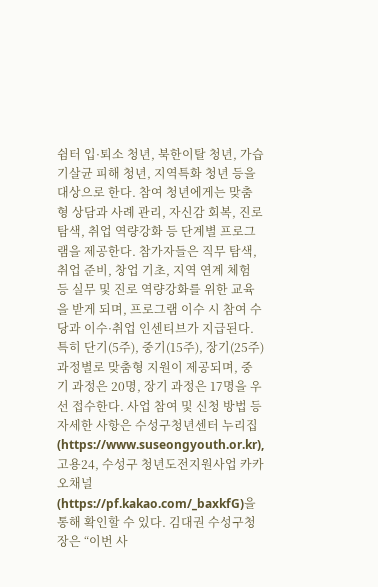쉼터 입·퇴소 청년, 북한이탈 청년, 가습기살균 피해 청년, 지역특화 청년 등을 대상으로 한다. 참여 청년에게는 맞춤형 상담과 사례 관리, 자신감 회복, 진로탐색, 취업 역량강화 등 단계별 프로그램을 제공한다. 참가자들은 직무 탐색, 취업 준비, 창업 기초, 지역 연계 체험 등 실무 및 진로 역량강화를 위한 교육을 받게 되며, 프로그램 이수 시 참여 수당과 이수·취업 인센티브가 지급된다. 특히 단기(5주), 중기(15주), 장기(25주) 과정별로 맞춤형 지원이 제공되며, 중기 과정은 20명, 장기 과정은 17명을 우선 접수한다. 사업 참여 및 신청 방법 등 자세한 사항은 수성구청년센터 누리집(https://www.suseongyouth.or.kr), 고용24, 수성구 청년도전지원사업 카카오채널(https://pf.kakao.com/_baxkfG)을 통해 확인할 수 있다. 김대권 수성구청장은 “이번 사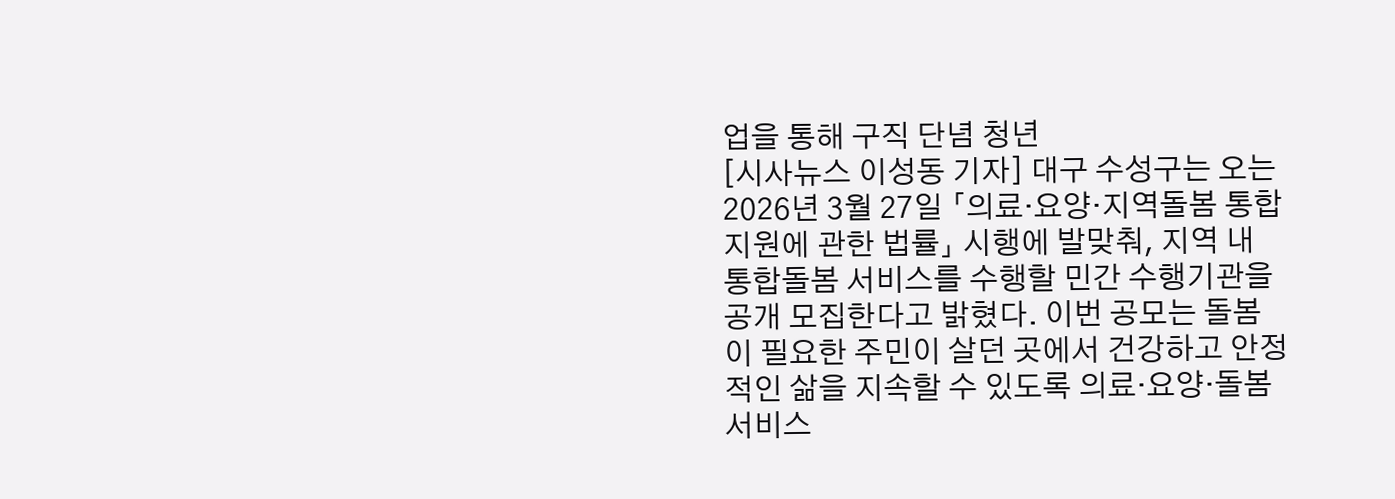업을 통해 구직 단념 청년
[시사뉴스 이성동 기자] 대구 수성구는 오는 2026년 3월 27일 「의료·요양·지역돌봄 통합지원에 관한 법률」 시행에 발맞춰, 지역 내 통합돌봄 서비스를 수행할 민간 수행기관을 공개 모집한다고 밝혔다. 이번 공모는 돌봄이 필요한 주민이 살던 곳에서 건강하고 안정적인 삶을 지속할 수 있도록 의료·요양·돌봄 서비스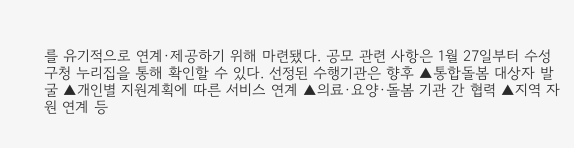를 유기적으로 연계·제공하기 위해 마련됐다. 공모 관련 사항은 1월 27일부터 수성구청 누리집을 통해 확인할 수 있다. 선정된 수행기관은 향후 ▲통합돌봄 대상자 발굴 ▲개인별 지원계획에 따른 서비스 연계 ▲의료·요양·돌봄 기관 간 협력 ▲지역 자원 연계 등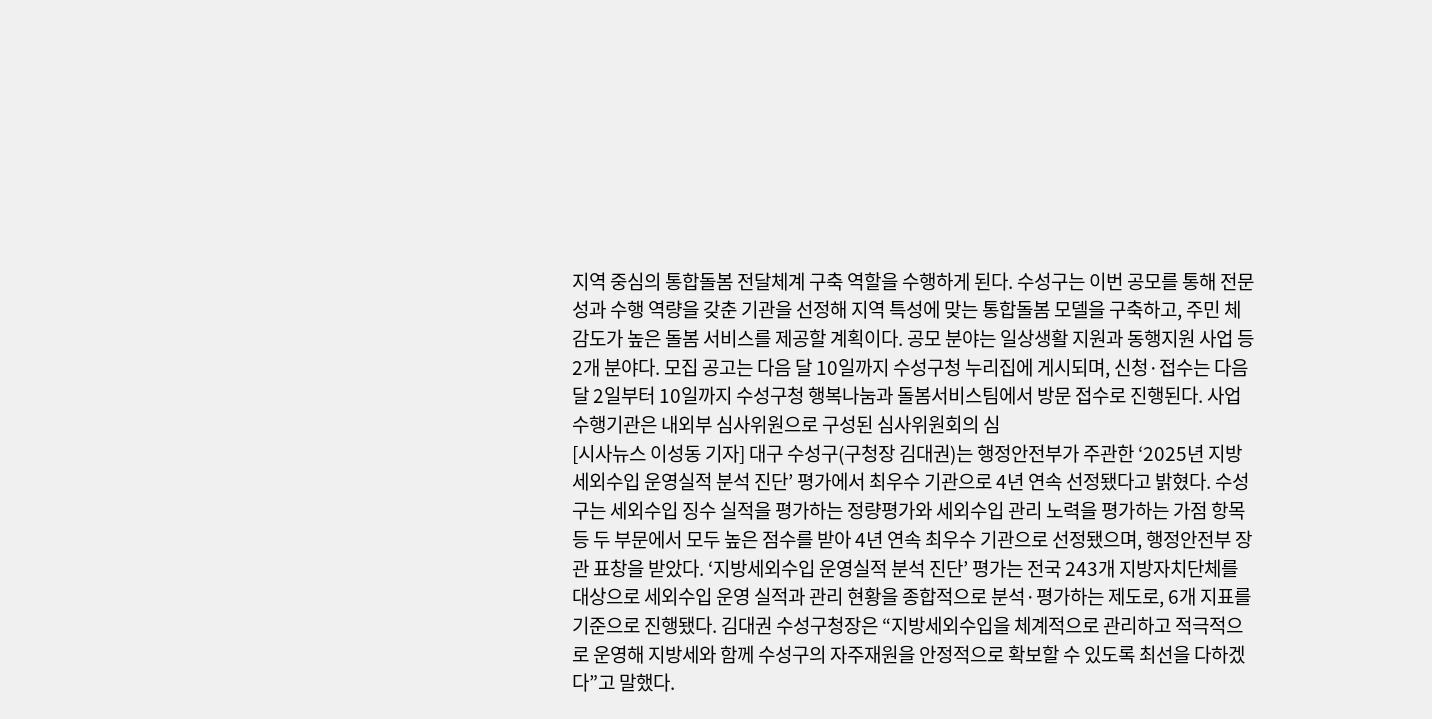지역 중심의 통합돌봄 전달체계 구축 역할을 수행하게 된다. 수성구는 이번 공모를 통해 전문성과 수행 역량을 갖춘 기관을 선정해 지역 특성에 맞는 통합돌봄 모델을 구축하고, 주민 체감도가 높은 돌봄 서비스를 제공할 계획이다. 공모 분야는 일상생활 지원과 동행지원 사업 등 2개 분야다. 모집 공고는 다음 달 10일까지 수성구청 누리집에 게시되며, 신청·접수는 다음 달 2일부터 10일까지 수성구청 행복나눔과 돌봄서비스팀에서 방문 접수로 진행된다. 사업 수행기관은 내외부 심사위원으로 구성된 심사위원회의 심
[시사뉴스 이성동 기자] 대구 수성구(구청장 김대권)는 행정안전부가 주관한 ‘2025년 지방세외수입 운영실적 분석 진단’ 평가에서 최우수 기관으로 4년 연속 선정됐다고 밝혔다. 수성구는 세외수입 징수 실적을 평가하는 정량평가와 세외수입 관리 노력을 평가하는 가점 항목 등 두 부문에서 모두 높은 점수를 받아 4년 연속 최우수 기관으로 선정됐으며, 행정안전부 장관 표창을 받았다. ‘지방세외수입 운영실적 분석 진단’ 평가는 전국 243개 지방자치단체를 대상으로 세외수입 운영 실적과 관리 현황을 종합적으로 분석·평가하는 제도로, 6개 지표를 기준으로 진행됐다. 김대권 수성구청장은 “지방세외수입을 체계적으로 관리하고 적극적으로 운영해 지방세와 함께 수성구의 자주재원을 안정적으로 확보할 수 있도록 최선을 다하겠다”고 말했다.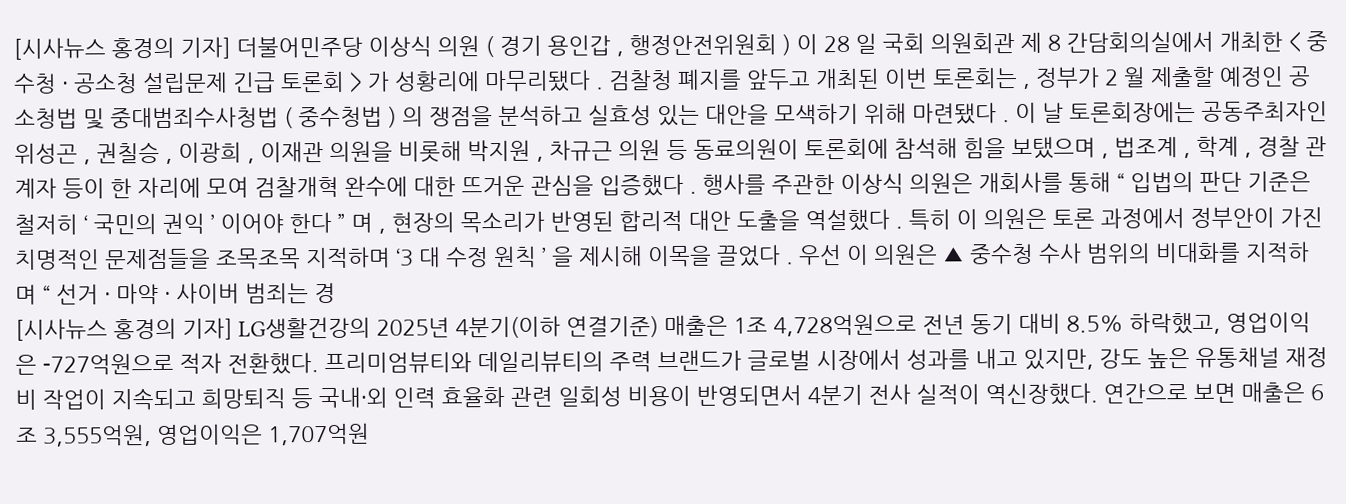[시사뉴스 홍경의 기자] 더불어민주당 이상식 의원 ( 경기 용인갑 , 행정안전위원회 ) 이 28 일 국회 의원회관 제 8 간담회의실에서 개최한 < 중수청 · 공소청 설립문제 긴급 토론회 > 가 성황리에 마무리됐다 . 검찰청 폐지를 앞두고 개최된 이번 토론회는 , 정부가 2 월 제출할 예정인 공소청법 및 중대범죄수사청법 ( 중수청법 ) 의 쟁점을 분석하고 실효성 있는 대안을 모색하기 위해 마련됐다 . 이 날 토론회장에는 공동주최자인 위성곤 , 권칠승 , 이광희 , 이재관 의원을 비롯해 박지원 , 차규근 의원 등 동료의원이 토론회에 참석해 힘을 보탰으며 , 법조계 , 학계 , 경찰 관계자 등이 한 자리에 모여 검찰개혁 완수에 대한 뜨거운 관심을 입증했다 . 행사를 주관한 이상식 의원은 개회사를 통해 “ 입법의 판단 기준은 철저히 ‘ 국민의 권익 ’ 이어야 한다 ” 며 , 현장의 목소리가 반영된 합리적 대안 도출을 역설했다 . 특히 이 의원은 토론 과정에서 정부안이 가진 치명적인 문제점들을 조목조목 지적하며 ‘3 대 수정 원칙 ’ 을 제시해 이목을 끌었다 . 우선 이 의원은 ▲ 중수청 수사 범위의 비대화를 지적하며 “ 선거 · 마약 · 사이버 범죄는 경
[시사뉴스 홍경의 기자] LG생활건강의 2025년 4분기(이하 연결기준) 매출은 1조 4,728억원으로 전년 동기 대비 8.5% 하락했고, 영업이익은 -727억원으로 적자 전환했다. 프리미엄뷰티와 데일리뷰티의 주력 브랜드가 글로벌 시장에서 성과를 내고 있지만, 강도 높은 유통채널 재정비 작업이 지속되고 희망퇴직 등 국내·외 인력 효율화 관련 일회성 비용이 반영되면서 4분기 전사 실적이 역신장했다. 연간으로 보면 매출은 6조 3,555억원, 영업이익은 1,707억원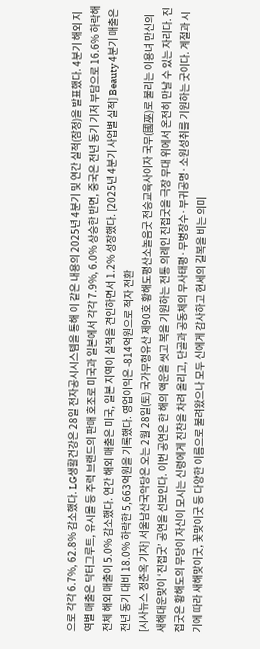으로 각각 6.7%, 62.8% 감소했다. LG생활건강은 28일 전자공시시스템을 통해 이 같은 내용의 2025년 4분기 및 연간 실적(잠정)을 발표했다. 4분기 해외 지역별 매출은 닥터그루트, 유시몰 등 주력 브랜드의 판매 호조로 미국과 일본에서 각각 7.9%, 6.0% 상승한 반면, 중국은 전년 동기 기저 부담으로 16.6% 하락해 전체 해외 매출이 5.0% 감소했다. 연간 해외 매출은 미국, 일본 지역이 실적을 견인하면서 1.2% 성장했다. [2025년 4분기 사업별 실적] Beauty 4분기 매출은 전년 동기 대비 18.0% 하락한 5,663억원을 기록했다. 영업이익은 -814억원으로 적자 전환
[시사뉴스 정춘옥 기자] 서울남산국악당은 오는 2월 28일(토) 국가무형유산 제90호 황해도평산소놀음굿 전승교육사이자 국무(國巫)로 불리는 이용녀 만신의 새해대운맞이 ‘진접굿’ 공연을 선보인다. 이번 공연은 한 해의 액운을 씻고 복을 기원하는 전통 의례인 진접굿을 극장 무대 위에서 온전히 만날 수 있는 자리다. 진접굿은 황해도의 무당이 자신이 모시는 신령에게 진찬을 차려 올리고, 단골과 공동체의 무사태평·무병장수·부귀공명·소원성취를 기원하는 굿이다. 계절과 시기에 따라 새해맞이굿, 꽃맞이굿 등 다양한 이름으로 불려왔으나 모두 신에게 감사하고 현세의 길복을 비는 의미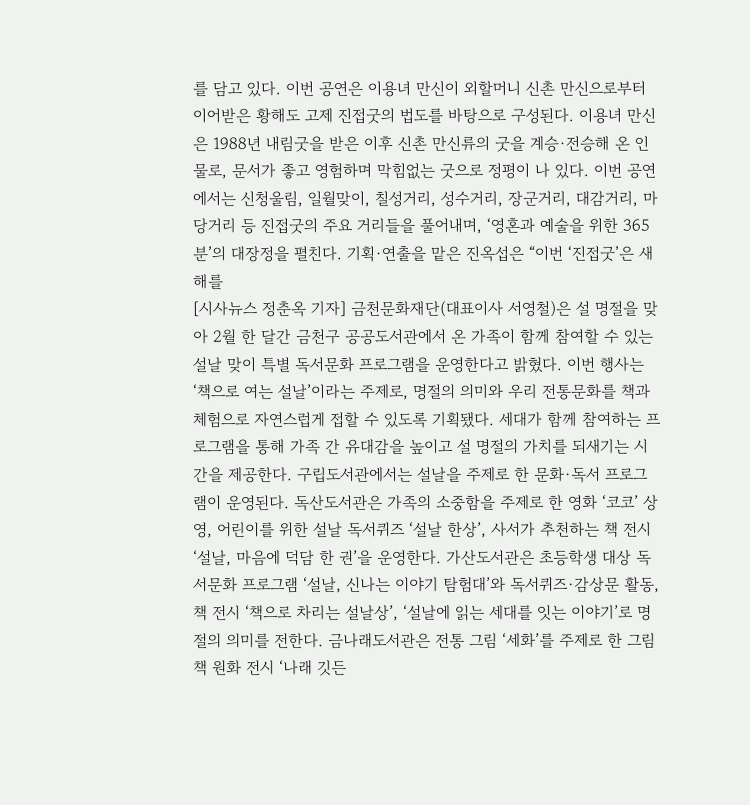를 담고 있다. 이번 공연은 이용녀 만신이 외할머니 신촌 만신으로부터 이어받은 황해도 고제 진접굿의 법도를 바탕으로 구성된다. 이용녀 만신은 1988년 내림굿을 받은 이후 신촌 만신류의 굿을 계승·전승해 온 인물로, 문서가 좋고 영험하며 막힘없는 굿으로 정평이 나 있다. 이번 공연에서는 신청울림, 일월맞이, 칠성거리, 성수거리, 장군거리, 대감거리, 마당거리 등 진접굿의 주요 거리들을 풀어내며, ‘영혼과 예술을 위한 365분’의 대장정을 펼친다. 기획·연출을 맡은 진옥섭은 “이번 ‘진접굿’은 새해를
[시사뉴스 정춘옥 기자] 금천문화재단(대표이사 서영철)은 설 명절을 맞아 2월 한 달간 금천구 공공도서관에서 온 가족이 함께 참여할 수 있는 설날 맞이 특별 독서문화 프로그램을 운영한다고 밝혔다. 이번 행사는 ‘책으로 여는 설날’이라는 주제로, 명절의 의미와 우리 전통문화를 책과 체험으로 자연스럽게 접할 수 있도록 기획됐다. 세대가 함께 참여하는 프로그램을 통해 가족 간 유대감을 높이고 설 명절의 가치를 되새기는 시간을 제공한다. 구립도서관에서는 설날을 주제로 한 문화·독서 프로그램이 운영된다. 독산도서관은 가족의 소중함을 주제로 한 영화 ‘코코’ 상영, 어린이를 위한 설날 독서퀴즈 ‘설날 한상’, 사서가 추천하는 책 전시 ‘설날, 마음에 덕담 한 권’을 운영한다. 가산도서관은 초등학생 대상 독서문화 프로그램 ‘설날, 신나는 이야기 탐험대’와 독서퀴즈·감상문 활동, 책 전시 ‘책으로 차리는 설날상’, ‘설날에 읽는 세대를 잇는 이야기’로 명절의 의미를 전한다. 금나래도서관은 전통 그림 ‘세화’를 주제로 한 그림책 원화 전시 ‘나래 깃든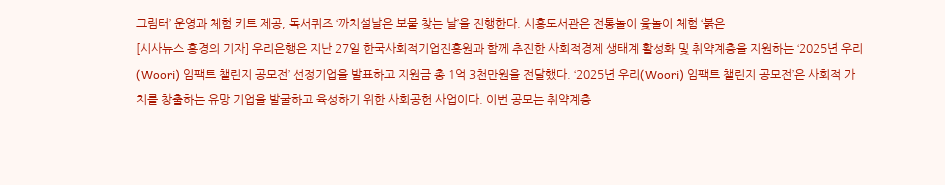그림터’ 운영과 체험 키트 제공, 독서퀴즈 ‘까치설날은 보물 찾는 날’을 진행한다. 시흥도서관은 전통놀이 윷놀이 체험 ‘붉은
[시사뉴스 홍경의 기자] 우리은행은 지난 27일 한국사회적기업진흥원과 함께 추진한 사회적경제 생태계 활성화 및 취약계층을 지원하는 ‘2025년 우리(Woori) 임팩트 챌린지 공모전’ 선정기업을 발표하고 지원금 총 1억 3천만원을 전달했다. ‘2025년 우리(Woori) 임팩트 챌린지 공모전’은 사회적 가치를 창출하는 유망 기업을 발굴하고 육성하기 위한 사회공헌 사업이다. 이번 공모는 취약계층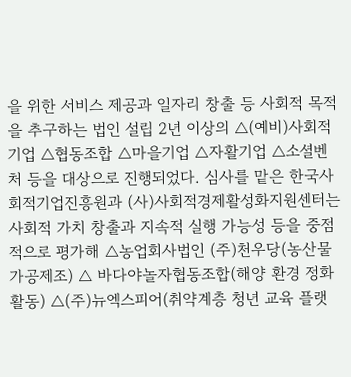을 위한 서비스 제공과 일자리 창출 등 사회적 목적을 추구하는 법인 설립 2년 이상의 △(예비)사회적기업 △협동조합 △마을기업 △자활기업 △소셜벤처 등을 대상으로 진행되었다. 심사를 맡은 한국사회적기업진흥원과 (사)사회적경제활성화지원센터는 사회적 가치 창출과 지속적 실행 가능성 등을 중점적으로 평가해 △농업회사법인 (주)천우당(농산물가공제조) △ 바다야놀자협동조합(해양 환경 정화 활동) △(주)뉴엑스피어(취약계층 청년 교육 플랫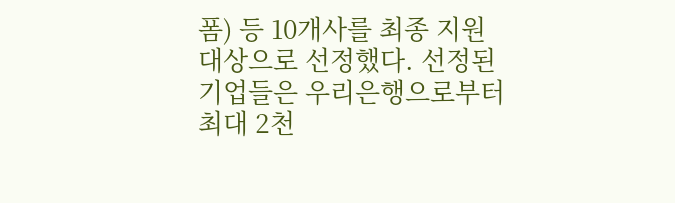폼) 등 10개사를 최종 지원 대상으로 선정했다. 선정된 기업들은 우리은행으로부터 최대 2천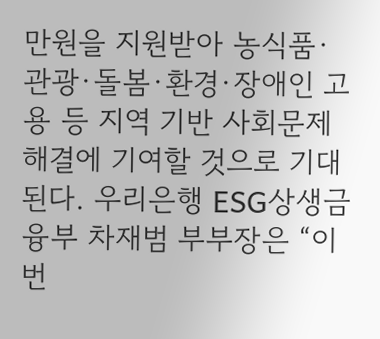만원을 지원받아 농식품·관광·돌봄·환경·장애인 고용 등 지역 기반 사회문제 해결에 기여할 것으로 기대된다. 우리은행 ESG상생금융부 차재범 부부장은 “이번